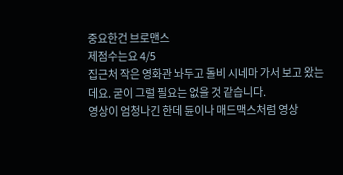중요한건 브로맨스
제점수는요 4/5
집근처 작은 영화관 놔두고 돌비 시네마 가서 보고 왔는데요. 굳이 그럴 필요는 없을 것 같습니다.
영상이 엄청나긴 한데 듄이나 매드맥스처럼 영상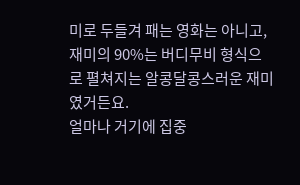미로 두들겨 패는 영화는 아니고, 재미의 90%는 버디무비 형식으로 펼쳐지는 알콩달콩스러운 재미였거든요.
얼마나 거기에 집중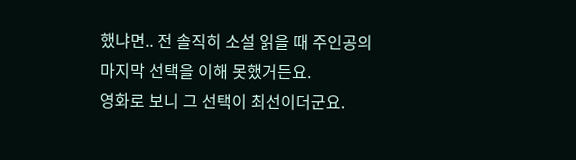했냐면.. 전 솔직히 소설 읽을 때 주인공의 마지막 선택을 이해 못했거든요.
영화로 보니 그 선택이 최선이더군요.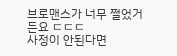브로맨스가 너무 쩔었거든요 ㄷㄷㄷ
사정이 안된다면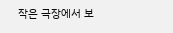작은 극장에서 보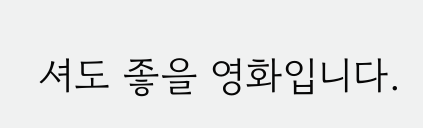셔도 좋을 영화입니다.